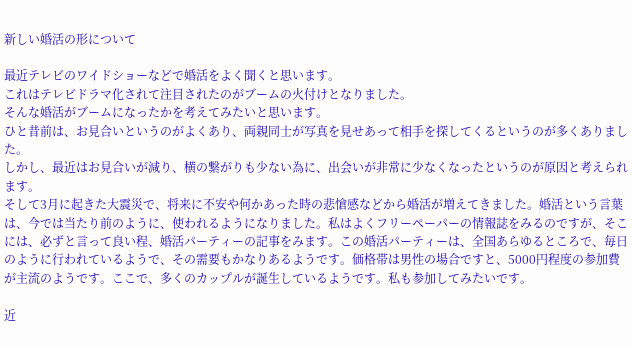新しい婚活の形について

最近テレビのワイドショーなどで婚活をよく聞くと思います。
これはテレビドラマ化されて注目されたのがブームの火付けとなりました。
そんな婚活がブームになったかを考えてみたいと思います。
ひと昔前は、お見合いというのがよくあり、両親同士が写真を見せあって相手を探してくるというのが多くありました。
しかし、最近はお見合いが減り、横の繋がりも少ない為に、出会いが非常に少なくなったというのが原因と考えられます。
そして3月に起きた大震災で、将来に不安や何かあった時の悲愴感などから婚活が増えてきました。婚活という言葉は、今では当たり前のように、使われるようになりました。私はよくフリーペーパーの情報誌をみるのですが、そこには、必ずと言って良い程、婚活パーティーの記事をみます。この婚活パーティーは、全国あらゆるところで、毎日のように行われているようで、その需要もかなりあるようです。価格帯は男性の場合ですと、5000円程度の参加費が主流のようです。ここで、多くのカップルが誕生しているようです。私も参加してみたいです。

近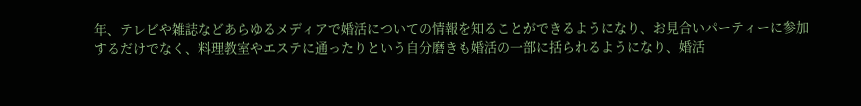年、テレビや雑誌などあらゆるメディアで婚活についての情報を知ることができるようになり、お見合いパーティーに参加するだけでなく、料理教室やエステに通ったりという自分磨きも婚活の一部に括られるようになり、婚活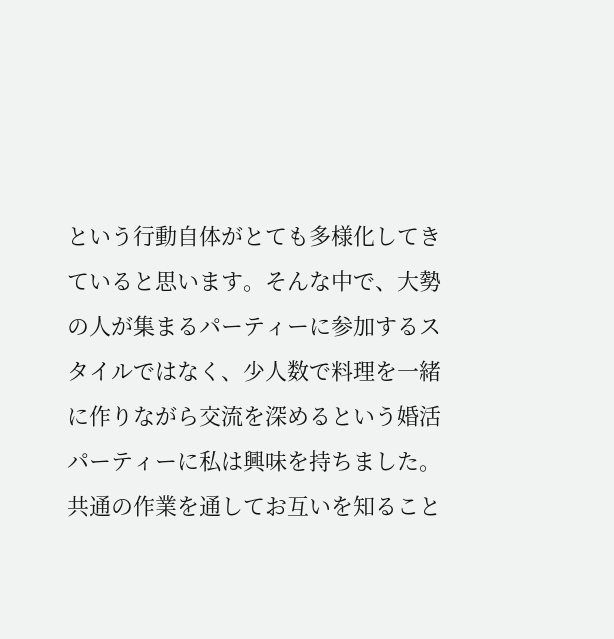という行動自体がとても多様化してきていると思います。そんな中で、大勢の人が集まるパーティーに参加するスタイルではなく、少人数で料理を一緒に作りながら交流を深めるという婚活パーティーに私は興味を持ちました。共通の作業を通してお互いを知ること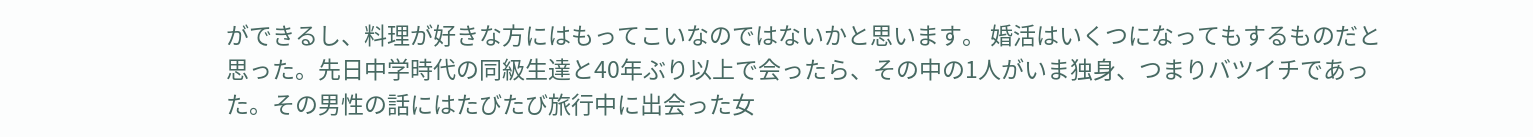ができるし、料理が好きな方にはもってこいなのではないかと思います。 婚活はいくつになってもするものだと思った。先日中学時代の同級生達と40年ぶり以上で会ったら、その中の1人がいま独身、つまりバツイチであった。その男性の話にはたびたび旅行中に出会った女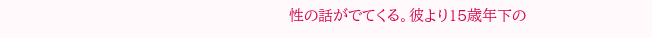性の話がでてくる。彼より15歳年下の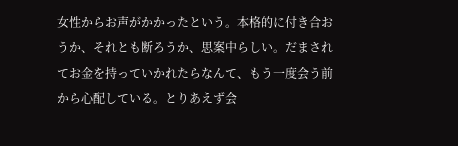女性からお声がかかったという。本格的に付き合おうか、それとも断ろうか、思案中らしい。だまされてお金を持っていかれたらなんて、もう一度会う前から心配している。とりあえず会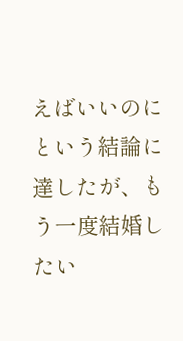えばいいのにという結論に達したが、もう一度結婚したい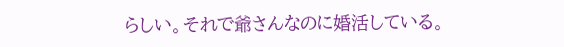らしい。それで爺さんなのに婚活している。